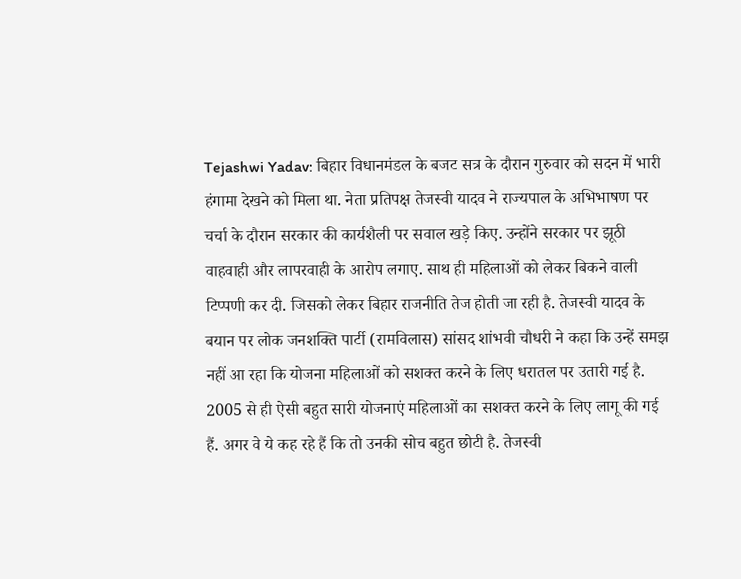Tejashwi Yadav: बिहार विधानमंडल के बजट सत्र के दौरान गुरुवार को सदन में भारी हंगामा देखने को मिला था. नेता प्रतिपक्ष तेजस्वी यादव ने राज्यपाल के अभिभाषण पर चर्चा के दौरान सरकार की कार्यशैली पर सवाल खड़े किए. उन्होंने सरकार पर झूठी वाहवाही और लापरवाही के आरोप लगाए. साथ ही महिलाओं को लेकर बिकने वाली टिप्पणी कर दी. जिसको लेकर बिहार राजनीति तेज होती जा रही है. तेजस्वी यादव के बयान पर लोक जनशक्ति पार्टी (रामविलास) सांसद शांभवी चौधरी ने कहा कि उन्हें समझ नहीं आ रहा कि योजना महिलाओं को सशक्त करने के लिए धरातल पर उतारी गई है. 2005 से ही ऐसी बहुत सारी योजनाएं महिलाओं का सशक्त करने के लिए लागू की गई हैं. अगर वे ये कह रहे हैं कि तो उनकी सोच बहुत छोटी है. तेजस्वी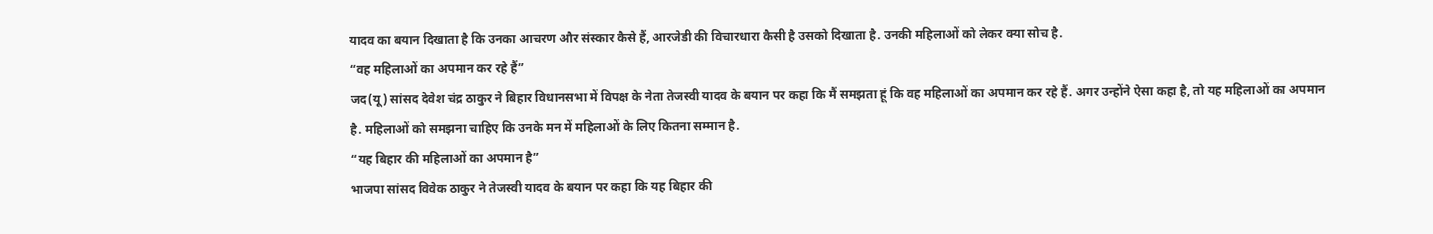यादव का बयान दिखाता है कि उनका आचरण और संस्कार कैसे हैं, आरजेडी की विचारधारा कैसी है उसको दिखाता है. उनकी महिलाओं को लेकर क्या सोच है.
“वह महिलाओं का अपमान कर रहे हैं”
जद(यू) सांसद देवेश चंद्र ठाकुर ने बिहार विधानसभा में विपक्ष के नेता तेजस्वी यादव के बयान पर कहा कि मैं समझता हूं कि वह महिलाओं का अपमान कर रहे हैं. अगर उन्होंने ऐसा कहा है, तो यह महिलाओं का अपमान है. महिलाओं को समझना चाहिए कि उनके मन में महिलाओं के लिए कितना सम्मान है.
“यह बिहार की महिलाओं का अपमान है”
भाजपा सांसद विवेक ठाकुर ने तेजस्वी यादव के बयान पर कहा कि यह बिहार की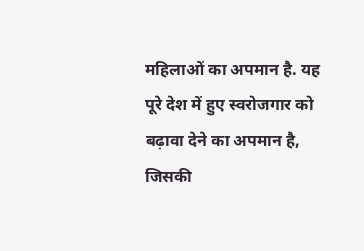महिलाओं का अपमान है. यह पूरे देश में हुए स्वरोजगार को बढ़ावा देने का अपमान है, जिसकी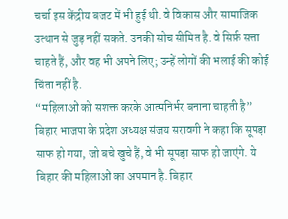चर्चा इस केंद्रीय बजट में भी हुई थी. वे विकास और सामाजिक उत्थान से जुड़ नहीं सकते. उनकी सोच सीमित है. वे सिर्फ़ सत्ता चाहते हैं, और वह भी अपने लिए; उन्हें लोगों की भलाई की कोई चिंता नहीं है.
“महिलाओं को सशक्त करके आत्मनिर्भर बनाना चाहती है”
बिहार भाजपा के प्रदेश अध्यक्ष संजय सरावगी ने कहा कि सूपड़ा साफ हो गया, जो बचे खुचे हैं, वे भी सूपड़ा साफ हो जाएंगे. ये बिहार की महिलाओं का अपमान है. बिहार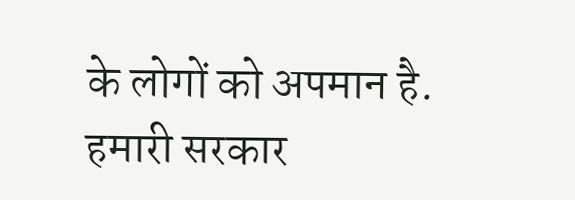के लोगों को अपमान है. हमारी सरकार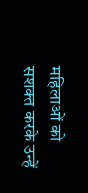महिलाओं को सशक्त करके उन्हें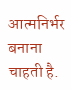आत्मनिर्भर बनाना चाहती है.